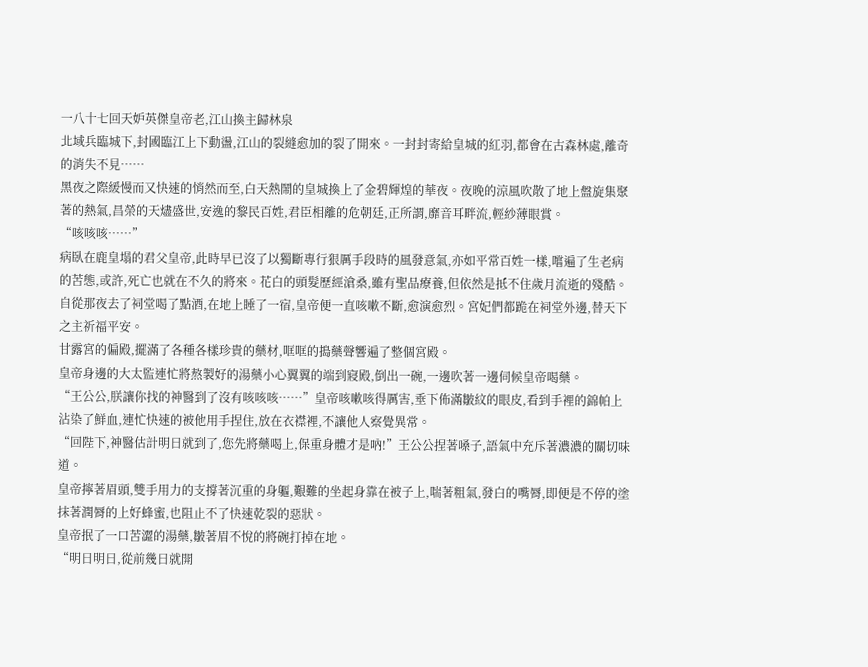一八十七回天妒英傑皇帝老,江山換主歸林泉
北域兵臨城下,封國臨江上下動盪,江山的裂縫愈加的裂了開來。一封封寄給皇城的紅羽,都會在古森林處,離奇的消失不見……
黑夜之際緩慢而又快速的悄然而至,白天熱鬧的皇城換上了金碧輝煌的華夜。夜晚的涼風吹散了地上盤旋集聚著的熱氣,昌榮的天燼盛世,安逸的黎民百姓,君臣相離的危朝廷,正所謂,靡音耳畔流,輕紗薄眼賞。
“咳咳咳……”
病臥在鹿皇塌的君父皇帝,此時早已沒了以獨斷專行狠厲手段時的風發意氣,亦如平常百姓一樣,嚐遍了生老病的苦態,或許,死亡也就在不久的將來。花白的頭髮歷經滄桑,雖有聖品療養,但依然是抵不住歲月流逝的殘酷。
自從那夜去了祠堂喝了點酒,在地上睡了一宿,皇帝便一直咳嗽不斷,愈演愈烈。宮妃們都跪在祠堂外邊,替天下之主祈福平安。
甘露宮的偏殿,擺滿了各種各樣珍貴的藥材,哐哐的搗藥聲響遍了整個宮殿。
皇帝身邊的大太監連忙將熬製好的湯藥小心翼翼的端到寢殿,倒出一碗,一邊吹著一邊伺候皇帝喝藥。
“王公公,朕讓你找的神醫到了沒有咳咳咳……”皇帝咳嗽咳得厲害,垂下佈滿皺紋的眼皮,看到手裡的錦帕上沾染了鮮血,連忙快速的被他用手捏住,放在衣襟裡,不讓他人察覺異常。
“回陛下,神醫估計明日就到了,您先將藥喝上,保重身體才是吶!”王公公捏著嗓子,語氣中充斥著濃濃的關切味道。
皇帝擰著眉頭,雙手用力的支撐著沉重的身軀,艱難的坐起身靠在被子上,喘著粗氣,發白的嘴脣,即便是不停的塗抹著潤脣的上好蜂蜜,也阻止不了快速乾裂的惡狀。
皇帝抿了一口苦澀的湯藥,皺著眉不悅的將碗打掉在地。
“明日明日,從前幾日就開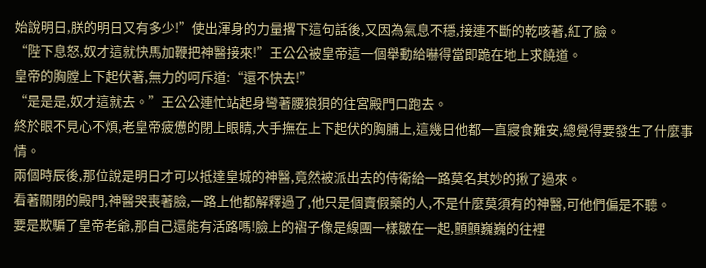始說明日,朕的明日又有多少!”使出渾身的力量撂下這句話後,又因為氣息不穩,接連不斷的乾咳著,紅了臉。
“陛下息怒,奴才這就快馬加鞭把神醫接來!”王公公被皇帝這一個舉動給嚇得當即跪在地上求饒道。
皇帝的胸膛上下起伏著,無力的呵斥道:“還不快去!”
“是是是,奴才這就去。”王公公連忙站起身彎著腰狼狽的往宮殿門口跑去。
終於眼不見心不煩,老皇帝疲憊的閉上眼睛,大手撫在上下起伏的胸脯上,這幾日他都一直寢食難安,總覺得要發生了什麼事情。
兩個時辰後,那位說是明日才可以抵達皇城的神醫,竟然被派出去的侍衛給一路莫名其妙的揪了過來。
看著關閉的殿門,神醫哭喪著臉,一路上他都解釋過了,他只是個賣假藥的人,不是什麼莫須有的神醫,可他們偏是不聽。
要是欺騙了皇帝老爺,那自己還能有活路嗎!臉上的褶子像是線團一樣皺在一起,顫顫巍巍的往裡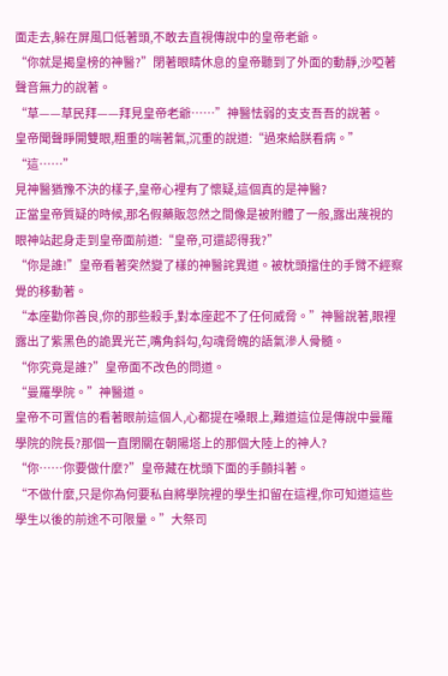面走去,躲在屏風口低著頭,不敢去直視傳說中的皇帝老爺。
“你就是揭皇榜的神醫?”閉著眼睛休息的皇帝聽到了外面的動靜,沙啞著聲音無力的說著。
“草——草民拜——拜見皇帝老爺……”神醫怯弱的支支吾吾的說著。
皇帝聞聲睜開雙眼,粗重的喘著氣,沉重的說道:“過來給朕看病。”
“這……”
見神醫猶豫不決的樣子,皇帝心裡有了懷疑,這個真的是神醫?
正當皇帝質疑的時候,那名假藥販忽然之間像是被附體了一般,露出蔑視的眼神站起身走到皇帝面前道:“皇帝,可還認得我?”
“你是誰!”皇帝看著突然變了樣的神醫詫異道。被枕頭擋住的手臂不經察覺的移動著。
“本座勸你善良,你的那些殺手,對本座起不了任何威脅。”神醫說著,眼裡露出了紫黑色的詭異光芒,嘴角斜勾,勾魂脅魄的語氣滲人骨髓。
“你究竟是誰?”皇帝面不改色的問道。
“曼羅學院。”神醫道。
皇帝不可置信的看著眼前這個人,心都提在嗓眼上,難道這位是傳說中曼羅學院的院長?那個一直閉關在朝陽塔上的那個大陸上的神人?
“你……你要做什麼?”皇帝藏在枕頭下面的手顫抖著。
“不做什麼,只是你為何要私自將學院裡的學生扣留在這裡,你可知道這些學生以後的前途不可限量。”大祭司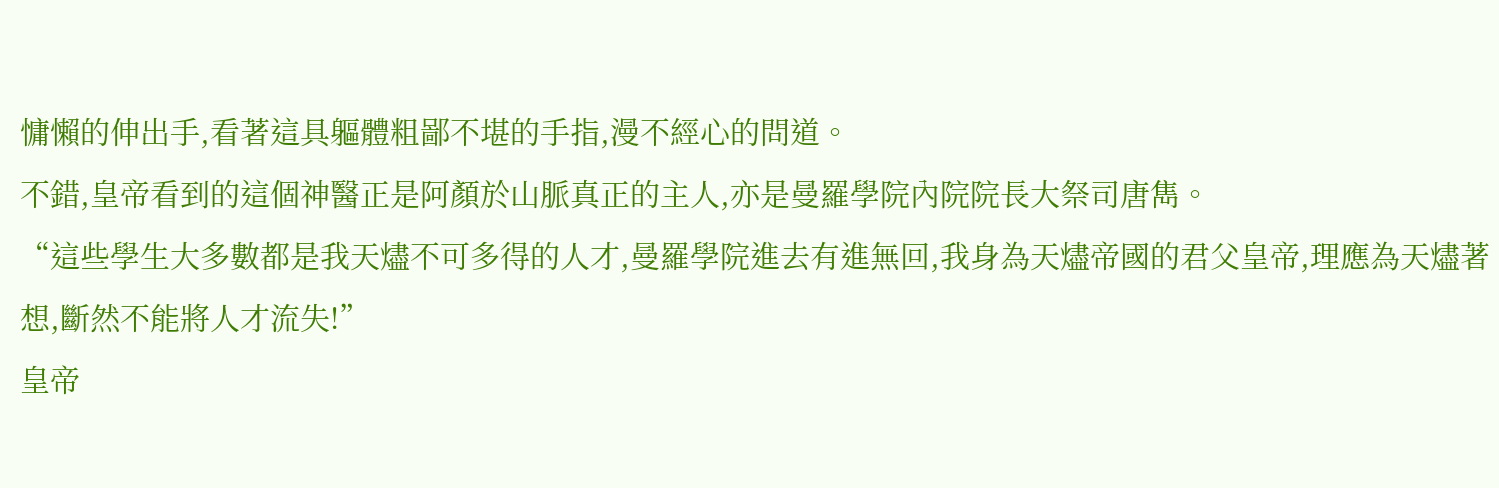慵懶的伸出手,看著這具軀體粗鄙不堪的手指,漫不經心的問道。
不錯,皇帝看到的這個神醫正是阿顏於山脈真正的主人,亦是曼羅學院內院院長大祭司唐雋。
“這些學生大多數都是我天燼不可多得的人才,曼羅學院進去有進無回,我身為天燼帝國的君父皇帝,理應為天燼著想,斷然不能將人才流失!”
皇帝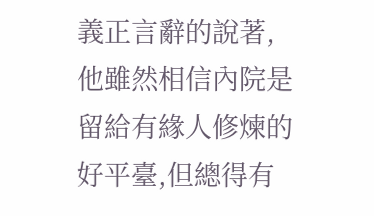義正言辭的說著,他雖然相信內院是留給有緣人修煉的好平臺,但總得有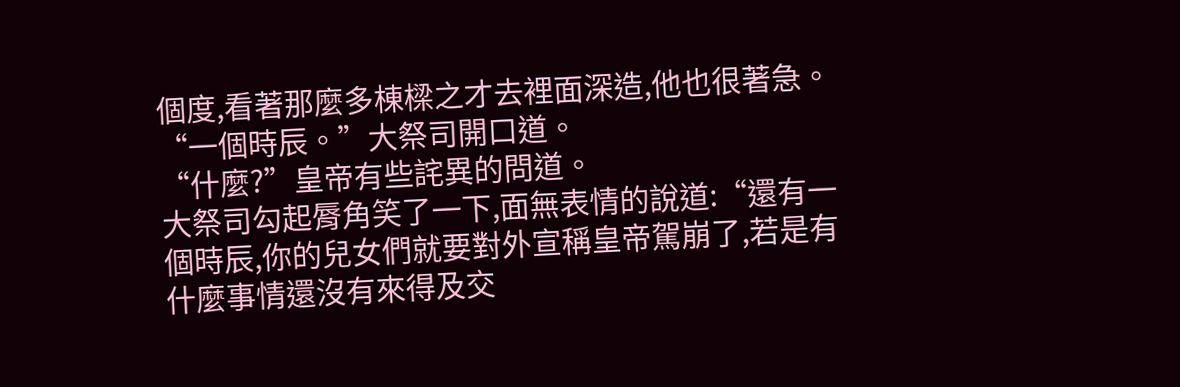個度,看著那麼多棟樑之才去裡面深造,他也很著急。
“一個時辰。”大祭司開口道。
“什麼?”皇帝有些詫異的問道。
大祭司勾起脣角笑了一下,面無表情的說道:“還有一個時辰,你的兒女們就要對外宣稱皇帝駕崩了,若是有什麼事情還沒有來得及交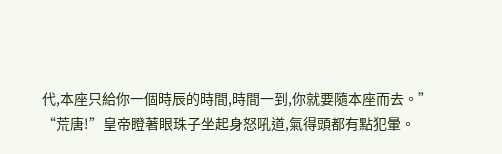代,本座只給你一個時辰的時間,時間一到,你就要隨本座而去。”
“荒唐!”皇帝瞪著眼珠子坐起身怒吼道,氣得頭都有點犯暈。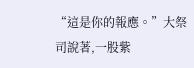“這是你的報應。”大祭司說著,一股紫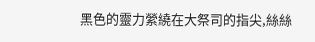黑色的靈力縈繞在大祭司的指尖,絲絲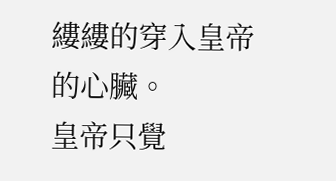縷縷的穿入皇帝的心臟。
皇帝只覺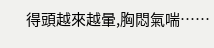得頭越來越暈,胸悶氣喘……